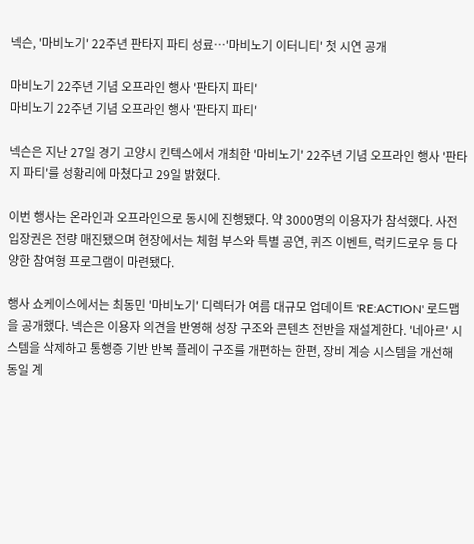넥슨, '마비노기' 22주년 판타지 파티 성료…'마비노기 이터니티' 첫 시연 공개

마비노기 22주년 기념 오프라인 행사 '판타지 파티'
마비노기 22주년 기념 오프라인 행사 '판타지 파티'

넥슨은 지난 27일 경기 고양시 킨텍스에서 개최한 '마비노기' 22주년 기념 오프라인 행사 '판타지 파티'를 성황리에 마쳤다고 29일 밝혔다.

이번 행사는 온라인과 오프라인으로 동시에 진행됐다. 약 3000명의 이용자가 참석했다. 사전 입장권은 전량 매진됐으며 현장에서는 체험 부스와 특별 공연, 퀴즈 이벤트, 럭키드로우 등 다양한 참여형 프로그램이 마련됐다.

행사 쇼케이스에서는 최동민 '마비노기' 디렉터가 여름 대규모 업데이트 'RE:ACTION' 로드맵을 공개했다. 넥슨은 이용자 의견을 반영해 성장 구조와 콘텐츠 전반을 재설계한다. '네아르' 시스템을 삭제하고 통행증 기반 반복 플레이 구조를 개편하는 한편, 장비 계승 시스템을 개선해 동일 계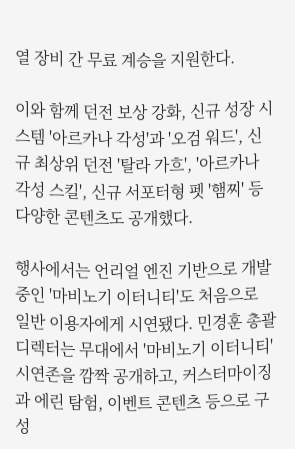열 장비 간 무료 계승을 지원한다.

이와 함께 던전 보상 강화, 신규 성장 시스템 '아르카나 각성'과 '오검 워드', 신규 최상위 던전 '탈라 가흐', '아르카나 각성 스킬', 신규 서포터형 펫 '햄찌' 등 다양한 콘텐츠도 공개했다.

행사에서는 언리얼 엔진 기반으로 개발 중인 '마비노기 이터니티'도 처음으로 일반 이용자에게 시연됐다. 민경훈 총괄 디렉터는 무대에서 '마비노기 이터니티' 시연존을 깜짝 공개하고, 커스터마이징과 에린 탐험, 이벤트 콘텐츠 등으로 구성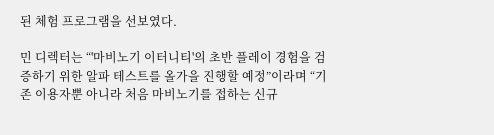된 체험 프로그램을 선보였다.

민 디렉터는 “'마비노기 이터니티'의 초반 플레이 경험을 검증하기 위한 알파 테스트를 올가을 진행할 예정”이라며 “기존 이용자뿐 아니라 처음 마비노기를 접하는 신규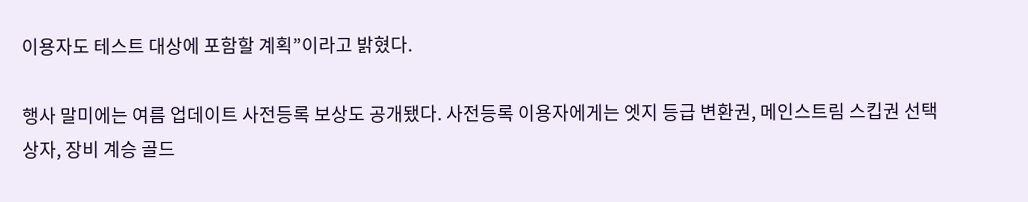이용자도 테스트 대상에 포함할 계획”이라고 밝혔다.

행사 말미에는 여름 업데이트 사전등록 보상도 공개됐다. 사전등록 이용자에게는 엣지 등급 변환권, 메인스트림 스킵권 선택 상자, 장비 계승 골드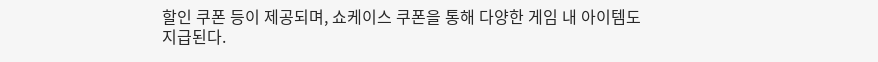할인 쿠폰 등이 제공되며, 쇼케이스 쿠폰을 통해 다양한 게임 내 아이템도 지급된다.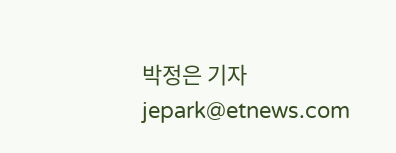박정은 기자 jepark@etnews.com